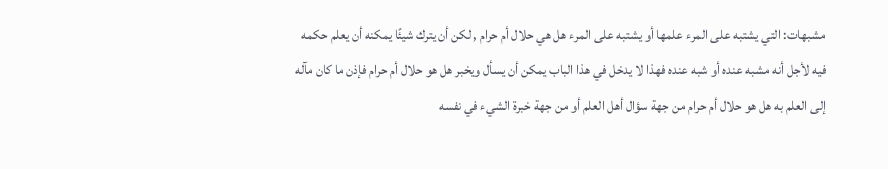مشبهات: التي يشتبه على المرء علمها أو يشتبه على المرء هل هي حلال أم حرام , لكن أن يترك شيئًا يمكنه أن يعلم حكمه فيه لأجل أنه مشبه عنده أو شبه عنده فهذا لا يدخل في هذا الباب يمكن أن يسأل ويخبر هل هو حلال أم حرام فإذن ما كان مآله إلى العلم به هل هو حلال أم حرام من جهة سؤال أهل العلم أو من جهة خبرة الشيء في نفسه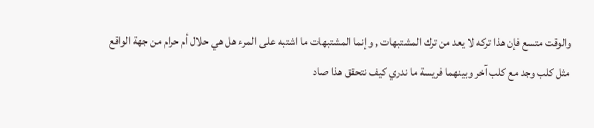والوقت متسع فإن هذا تركه لا يعد من ترك المشتبهات , وإنما المشتبهات ما اشتبه على المرء هل هي حلال أم حرام من جهة الواقع مثل كلب وجد مع كلب آخر وبينهما فريسة ما ندري كيف نتحقق هذا صاد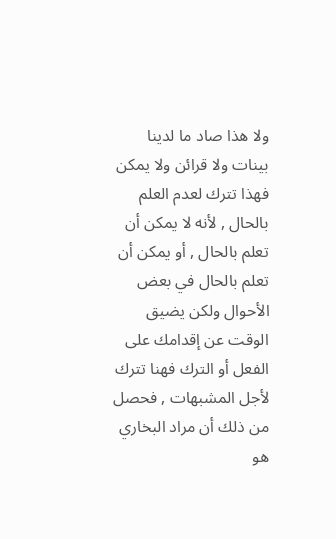ولا هذا صاد ما لدينا بينات ولا قرائن ولا يمكن فهذا تترك لعدم العلم بالحال , لأنه لا يمكن أن تعلم بالحال , أو يمكن أن تعلم بالحال في بعض الأحوال ولكن يضيق الوقت عن إقدامك على الفعل أو الترك فهنا تترك لأجل المشبهات , فحصل من ذلك أن مراد البخاري هو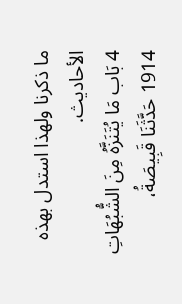ما ذكرنا ولهذا استدل بهذه الأحاديث.
4 بَاب مَا يُتَنَزَّهُ مِنَ الشُّبُهَاتِ
1914 حَدَّثَنَا قَبِيصَةُ،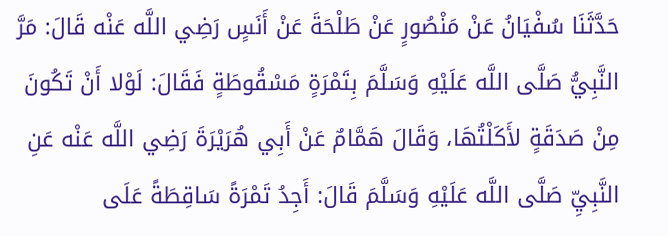حَدَّثَنَا سُفْيَانُ عَنْ مَنْصُورٍ عَنْ طَلْحَةَ عَنْ أَنَسٍ رَضِي اللَّه عَنْه قَالَ: مَرَّ النَّبِيُّ صَلَّى اللَّه عَلَيْهِ وَسَلَّمَ بِتَمْرَةٍ مَسْقُوطَةٍ فَقَالَ: لَوْلا أَنْ تَكُونَ مِنْ صَدَقَةٍ لأَكَلْتُهَا، وَقَالَ هَمَّامٌ عَنْ أَبِي هُرَيْرَةَ رَضِي اللَّه عَنْه عَنِ النَّبِيِّ صَلَّى اللَّه عَلَيْهِ وَسَلَّمَ قَالَ: أَجِدُ تَمْرَةً سَاقِطَةً عَلَى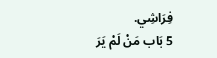فِرَاشِي.
5 بَاب مَنْ لَمْ يَرَ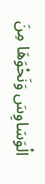الْوَسَاوِسَ وَنَحْوَهَا مِنَ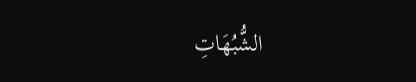الشُّبُهَاتِ